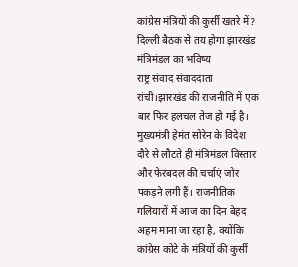कांग्रेस मंत्रियों की कुर्सी खतरे में? दिल्ली बैठक से तय होगा झारखंड मंत्रिमंडल का भविष्य
राष्ट्र संवाद संवाददाता
रांची।झारखंड की राजनीति में एक बार फिर हलचल तेज हो गई है। मुख्यमंत्री हेमंत सोरेन के विदेश दौरे से लौटते ही मंत्रिमंडल विस्तार और फेरबदल की चर्चाएं जोर पकड़ने लगी हैं। राजनीतिक गलियारों में आज का दिन बेहद अहम माना जा रहा है, क्योंकि कांग्रेस कोटे के मंत्रियों की कुर्सी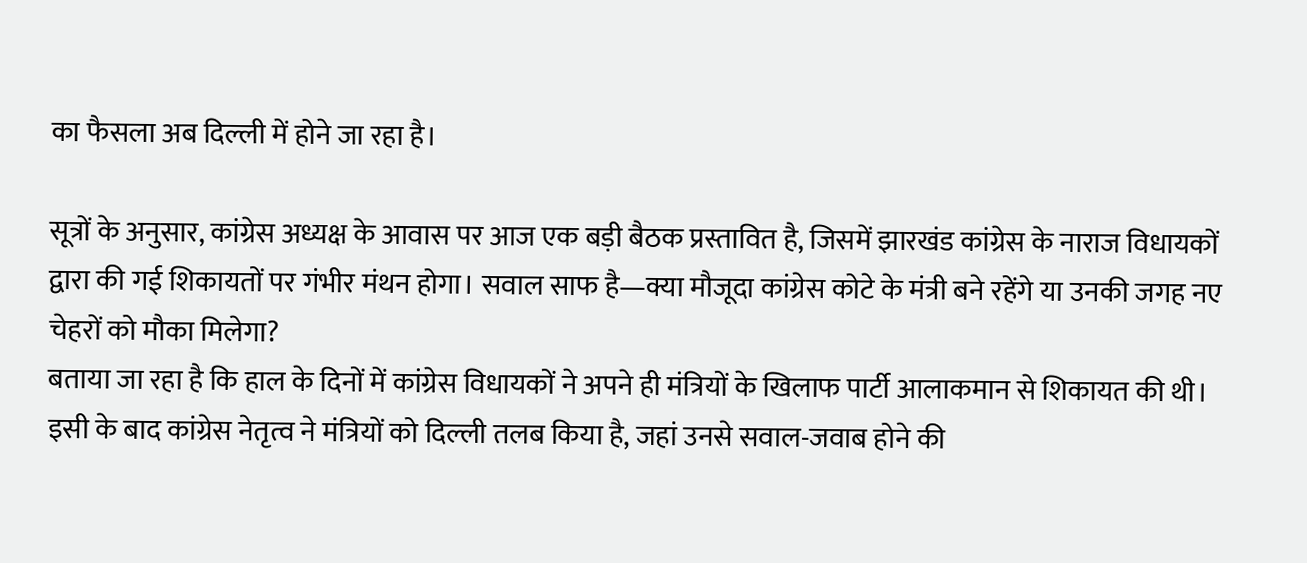का फैसला अब दिल्ली में होने जा रहा है।

सूत्रों के अनुसार, कांग्रेस अध्यक्ष के आवास पर आज एक बड़ी बैठक प्रस्तावित है, जिसमें झारखंड कांग्रेस के नाराज विधायकों द्वारा की गई शिकायतों पर गंभीर मंथन होगा। सवाल साफ है—क्या मौजूदा कांग्रेस कोटे के मंत्री बने रहेंगे या उनकी जगह नए चेहरों को मौका मिलेगा?
बताया जा रहा है कि हाल के दिनों में कांग्रेस विधायकों ने अपने ही मंत्रियों के खिलाफ पार्टी आलाकमान से शिकायत की थी। इसी के बाद कांग्रेस नेतृत्व ने मंत्रियों को दिल्ली तलब किया है, जहां उनसे सवाल-जवाब होने की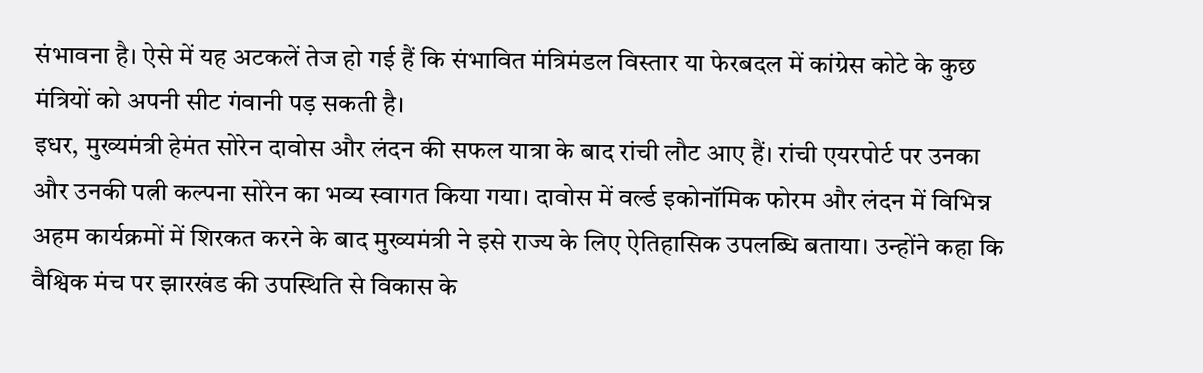संभावना है। ऐसे में यह अटकलें तेज हो गई हैं कि संभावित मंत्रिमंडल विस्तार या फेरबदल में कांग्रेस कोटे के कुछ मंत्रियों को अपनी सीट गंवानी पड़ सकती है।
इधर, मुख्यमंत्री हेमंत सोरेन दावोस और लंदन की सफल यात्रा के बाद रांची लौट आए हैं। रांची एयरपोर्ट पर उनका और उनकी पत्नी कल्पना सोरेन का भव्य स्वागत किया गया। दावोस में वर्ल्ड इकोनॉमिक फोरम और लंदन में विभिन्न अहम कार्यक्रमों में शिरकत करने के बाद मुख्यमंत्री ने इसे राज्य के लिए ऐतिहासिक उपलब्धि बताया। उन्होंने कहा कि वैश्विक मंच पर झारखंड की उपस्थिति से विकास के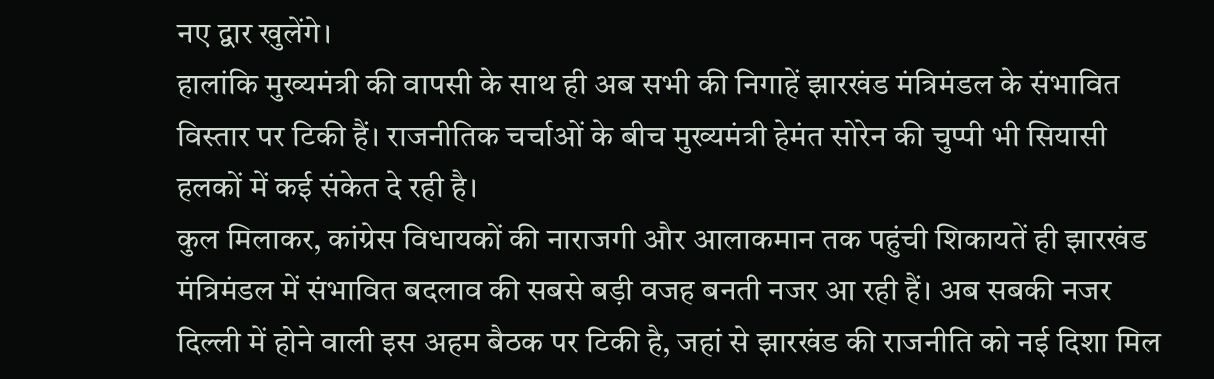नए द्वार खुलेंगे।
हालांकि मुख्यमंत्री की वापसी के साथ ही अब सभी की निगाहें झारखंड मंत्रिमंडल के संभावित विस्तार पर टिकी हैं। राजनीतिक चर्चाओं के बीच मुख्यमंत्री हेमंत सोरेन की चुप्पी भी सियासी हलकों में कई संकेत दे रही है।
कुल मिलाकर, कांग्रेस विधायकों की नाराजगी और आलाकमान तक पहुंची शिकायतें ही झारखंड मंत्रिमंडल में संभावित बदलाव की सबसे बड़ी वजह बनती नजर आ रही हैं। अब सबकी नजर दिल्ली में होने वाली इस अहम बैठक पर टिकी है, जहां से झारखंड की राजनीति को नई दिशा मिल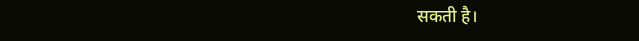सकती है।